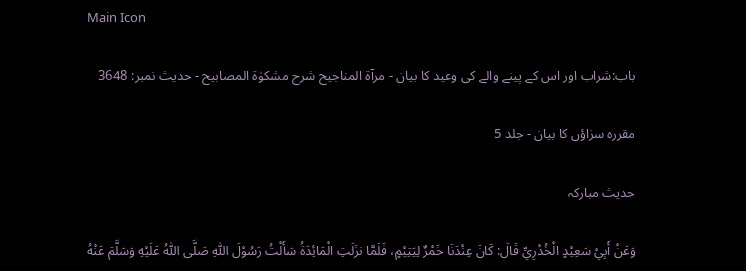Main Icon

باب:شراب اور اس کے پینے والے کی وعید کا بیان - مرآۃ المناجیح شرح مشکوٰۃ المصابیح - حدیث نمبر: 3648

مقررہ سزاؤں کا بیان - جلد 5

حدیث مبارکہ

وَعَنْ أَبِيْ سَعِيْدٍ الْخُدْرِيِّ قَالَ: كَانَ عِنْدَنَا خَمْرٌ لِيَتِيْمٍ، فَلَمَّا نزَلَتِ الْمَائِدَةُ سَأَلْتُ رَسُوْلَ اللّٰهِ صَلَّى اللّٰهُ عَلَيْهِ وَسَلَّمَ عَنْهُ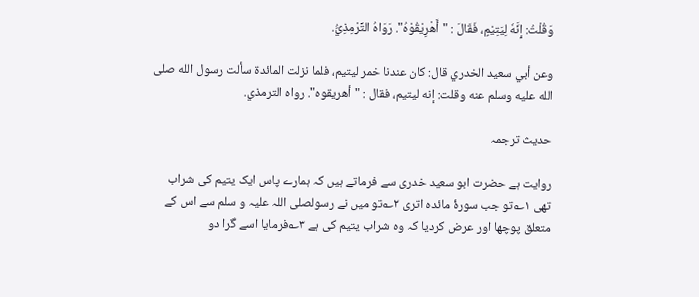وَقُلْتُ: إِنَّهٗ لِيَتِيْمٍ، فَقَالَ : "أَهْرِيْقُوْهُ". رَوَاهُ التِّرْمِذِيُّ.

وعن أبي سعيد الخدري قال: كان عندنا خمر ليتيم، فلما نزلت المائدة سألت رسول الله صلى الله عليه وسلم عنه وقلت: إنه ليتيم، فقال : "أهريقوه". رواه الترمذي.

حدیث ترجمہ

روایت ہے حضرت ابو سعید خدری سے فرماتے ہیں کہ ہمارے پاس ایک یتیم کی شراب تھی ۱؎تو جب سورۂ مائدہ اتری ۲؎تو میں نے رسولصلی اللہ علیہ و سلم سے اس کے متعلق پوچھا اور عرض کردیا کہ وہ شراب یتیم کی ہے ۳؎فرمایا اسے گرا دو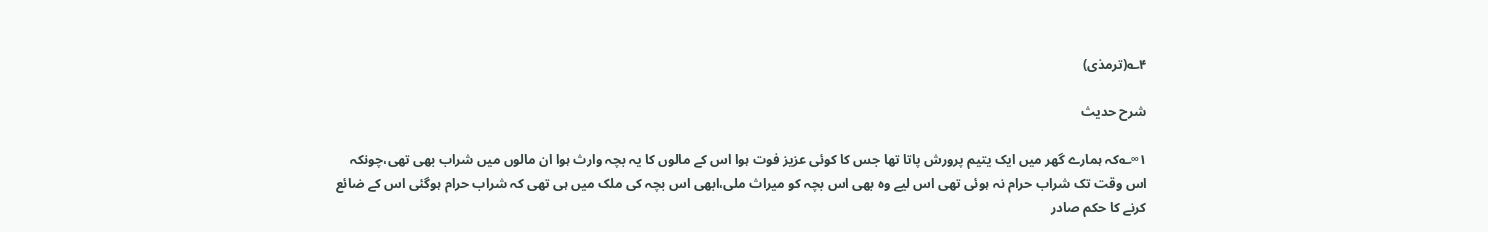۴؎(ترمذی)

شرح حدیث

۱∞؎کہ ہمارے گھر میں ایک یتیم پرورش پاتا تھا جس کا کوئی عزیز فوت ہوا اس کے مالوں کا یہ بچہ وارث ہوا ان مالوں میں شراب بھی تھی،چونکہ اس وقت تک شراب حرام نہ ہوئی تھی اس لیے وہ بھی اس بچہ کو میراث ملی،ابھی اس بچہ کی ملک میں ہی تھی کہ شراب حرام ہوگئی اس کے ضائع کرنے کا حکم صادر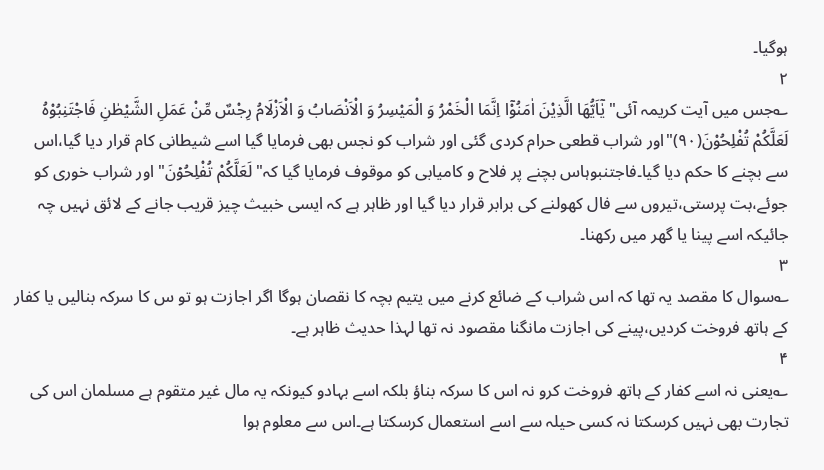ہوگیا۔
۲
؎جس میں آیت کریمہ آئی"یٰۤاَیُّهَا الَّذِیْنَ اٰمَنُوْۤا اِنَّمَا الْخَمْرُ وَ الْمَیْسِرُ وَ الْاَنْصَابُ وَ الْاَزْلَامُ رِجْسٌ مِّنْ عَمَلِ الشَّیْطٰنِ فَاجْتَنِبُوْهُ لَعَلَّكُمْ تُفْلِحُوْنَ(۹۰)"اور شراب قطعی حرام کردی گئی اور شراب کو نجس بھی فرمایا گیا اسے شیطانی کام قرار دیا گیا،اس سے بچنے کا حکم دیا گیا۔فاجتنبوہاس بچنے پر فلاح و کامیابی کو موقوف فرمایا گیا کہ"لَعَلَّکُمْ تُفْلِحُوۡنَ" اور شراب خوری کو جوئے،بت پرستی،تیروں سے فال کھولنے کی برابر قرار دیا گیا اور ظاہر ہے کہ ایسی خبیث چیز قریب جانے کے لائق نہیں چہ جائیکہ اسے پینا یا گھر میں رکھنا۔
۳
؎سوال کا مقصد یہ تھا کہ اس شراب کے ضائع کرنے میں یتیم بچہ کا نقصان ہوگا اگر اجازت ہو تو س کا سرکہ بنالیں یا کفار کے ہاتھ فروخت کردیں،پینے کی اجازت مانگنا مقصود نہ تھا لہذا حدیث ظاہر ہے۔
۴
؎یعنی نہ اسے کفار کے ہاتھ فروخت کرو نہ اس کا سرکہ بناؤ بلکہ اسے بہادو کیونکہ یہ مال غیر متقوم ہے مسلمان اس کی تجارت بھی نہیں کرسکتا نہ کسی حیلہ سے اسے استعمال کرسکتا ہے۔اس سے معلوم ہوا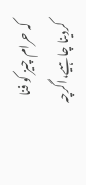کہ حرام چیز کو فنا کردینا چاہیے،اگرچہ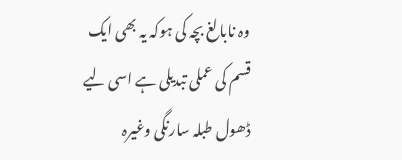وہ نابالغ بچہ کی ہوکہ یہ بھی ایک قسم کی عملی تبدیلی ہے اسی لیے ڈھول طبلہ سارنگی وغیرہ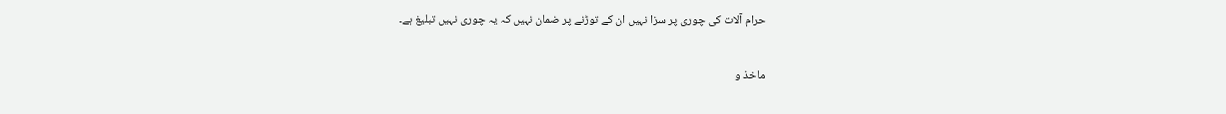حرام آلات کی چوری پر سزا نہیں ان کے توڑنے پر ضمان نہیں کہ یہ چوری نہیں تبلیغ ہے۔

ماخذ و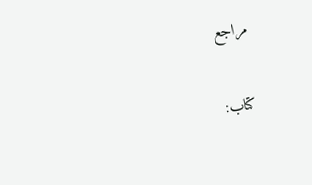مراجع

کتاب: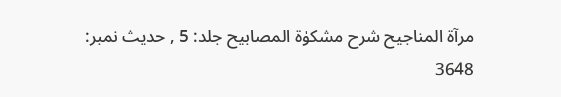مرآۃ المناجیح شرح مشکوٰۃ المصابیح جلد: 5 , حدیث نمبر: 3648